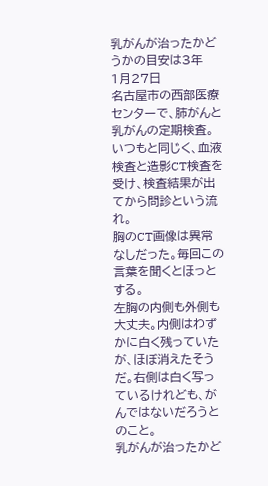乳がんが治ったかどうかの目安は3年
1月27日
名古屋市の西部医療センターで、肺がんと乳がんの定期検査。いつもと同じく、血液検査と造影CT検査を受け、検査結果が出てから問診という流れ。
胸のCT画像は異常なしだった。毎回この言葉を聞くとほっとする。
左胸の内側も外側も大丈夫。内側はわずかに白く残っていたが、ほぼ消えたそうだ。右側は白く写っているけれども、がんではないだろうとのこと。
乳がんが治ったかど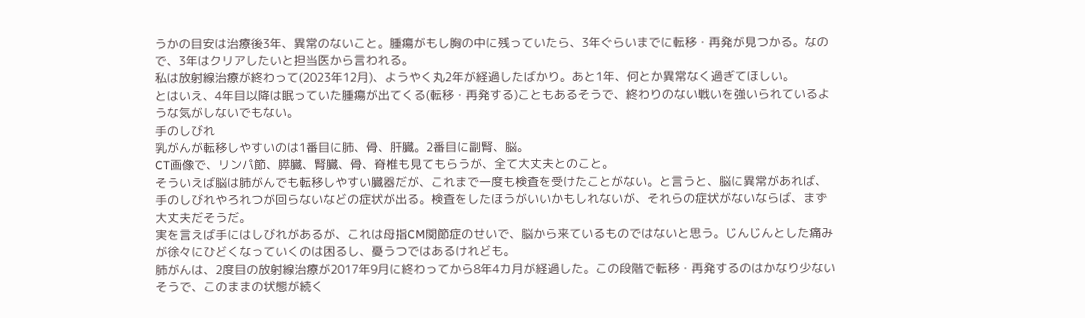うかの目安は治療後3年、異常のないこと。腫瘍がもし胸の中に残っていたら、3年ぐらいまでに転移・再発が見つかる。なので、3年はクリアしたいと担当医から言われる。
私は放射線治療が終わって(2023年12月)、ようやく丸2年が経過したばかり。あと1年、何とか異常なく過ぎてほしい。
とはいえ、4年目以降は眠っていた腫瘍が出てくる(転移・再発する)こともあるそうで、終わりのない戦いを強いられているような気がしないでもない。
手のしびれ
乳がんが転移しやすいのは1番目に肺、骨、肝臓。2番目に副腎、脳。
CT画像で、リンパ節、膵臓、腎臓、骨、脊椎も見てもらうが、全て大丈夫とのこと。
そういえば脳は肺がんでも転移しやすい臓器だが、これまで一度も検査を受けたことがない。と言うと、脳に異常があれば、手のしびれやろれつが回らないなどの症状が出る。検査をしたほうがいいかもしれないが、それらの症状がないならば、まず大丈夫だそうだ。
実を言えば手にはしびれがあるが、これは母指CM関節症のせいで、脳から来ているものではないと思う。じんじんとした痛みが徐々にひどくなっていくのは困るし、憂うつではあるけれども。
肺がんは、2度目の放射線治療が2017年9月に終わってから8年4カ月が経過した。この段階で転移・再発するのはかなり少ないそうで、このままの状態が続く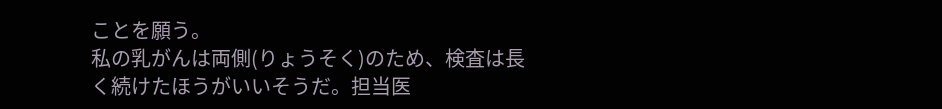ことを願う。
私の乳がんは両側(りょうそく)のため、検査は長く続けたほうがいいそうだ。担当医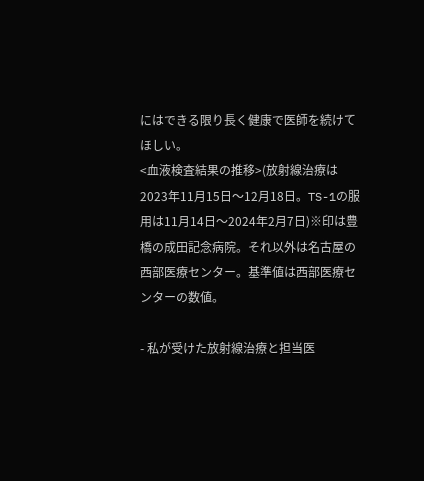にはできる限り長く健康で医師を続けてほしい。
<血液検査結果の推移>(放射線治療は2023年11月15日〜12月18日。TS-1の服用は11月14日〜2024年2月7日)※印は豊橋の成田記念病院。それ以外は名古屋の西部医療センター。基準値は西部医療センターの数値。

- 私が受けた放射線治療と担当医